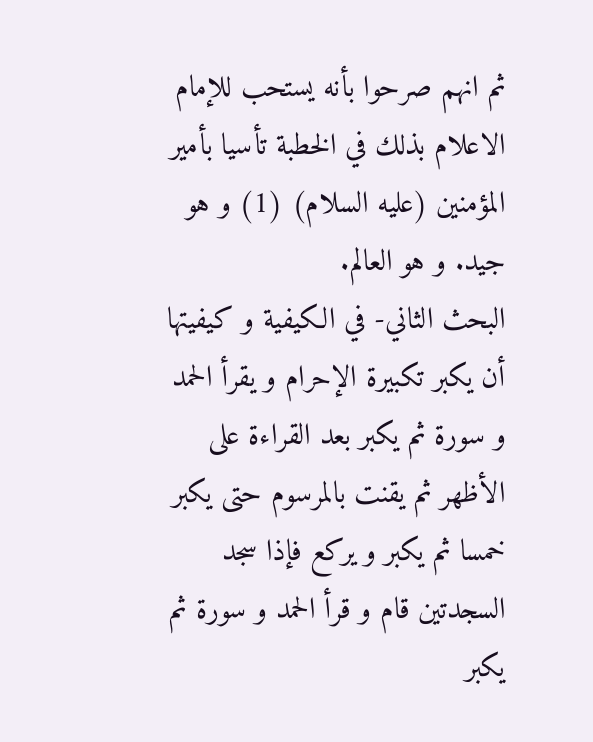ثم انهم صرحوا بأنه يستحب للإمام الاعلام بذلك في الخطبة تأسيا بأمير المؤمنين (عليه السلام) (1) و هو جيد. و هو العالم.
البحث الثاني- في الكيفية و كيفيتها أن يكبر تكبيرة الإحرام و يقرأ الحمد و سورة ثم يكبر بعد القراءة على الأظهر ثم يقنت بالمرسوم حتى يكبر خمسا ثم يكبر و يركع فإذا سجد السجدتين قام و قرأ الحمد و سورة ثم يكبر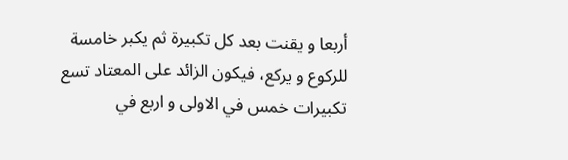أربعا و يقنت بعد كل تكبيرة ثم يكبر خامسة للركوع و يركع، فيكون الزائد على المعتاد تسع تكبيرات خمس في الاولى و اربع في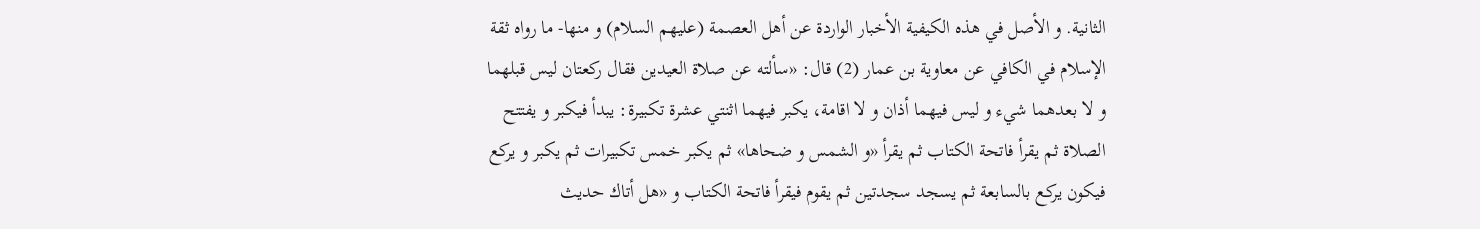الثانية. و الأصل في هذه الكيفية الأخبار الواردة عن أهل العصمة (عليهم السلام) و منها- ما رواه ثقة الإسلام في الكافي عن معاوية بن عمار (2) قال: «سألته عن صلاة العيدين فقال ركعتان ليس قبلهما و لا بعدهما شيء و ليس فيهما أذان و لا اقامة، يكبر فيهما اثنتي عشرة تكبيرة: يبدأ فيكبر و يفتتح الصلاة ثم يقرأ فاتحة الكتاب ثم يقرأ «و الشمس و ضحاها» ثم يكبر خمس تكبيرات ثم يكبر و يركع فيكون يركع بالسابعة ثم يسجد سجدتين ثم يقوم فيقرأ فاتحة الكتاب و «هل أتاك حديث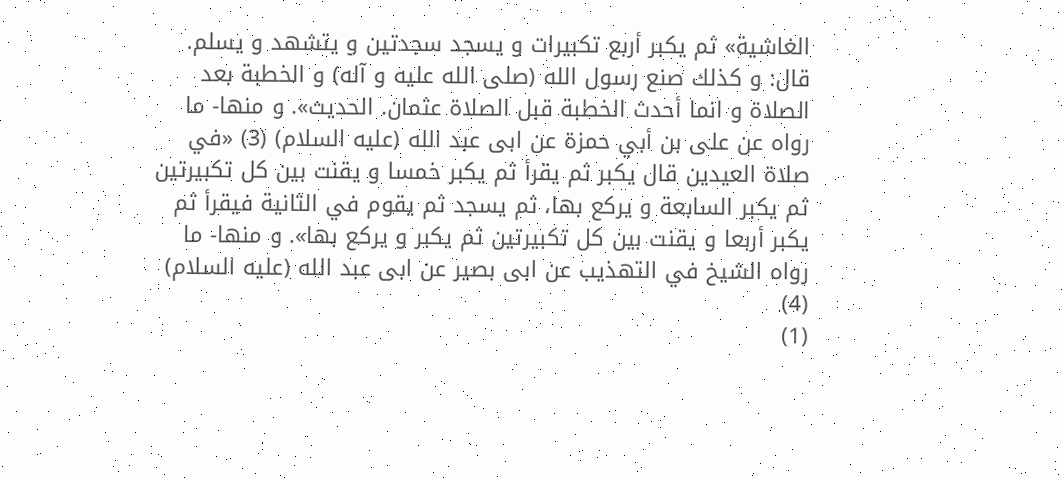الغاشية» ثم يكبر أربع تكبيرات و يسجد سجدتين و يتشهد و يسلم. قال: و كذلك صنع رسول الله (صلى الله عليه و آله) و الخطبة بعد الصلاة و انما أحدث الخطبة قبل الصلاة عثمان. الحديث». و منها- ما رواه عن على بن أبي حمزة عن ابى عبد الله (عليه السلام) (3) «في صلاة العيدين قال يكبر ثم يقرأ ثم يكبر خمسا و يقنت بين كل تكبيرتين ثم يكبر السابعة و يركع بها، ثم يسجد ثم يقوم في الثانية فيقرأ ثم يكبر أربعا و يقنت بين كل تكبيرتين ثم يكبر و يركع بها». و منها- ما رواه الشيخ في التهذيب عن ابى بصير عن ابى عبد الله (عليه السلام) (4)
(1)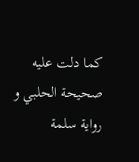كما دلت عليه صحيحة الحلبي و رواية سلمة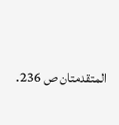المتقدمتان ص 236.